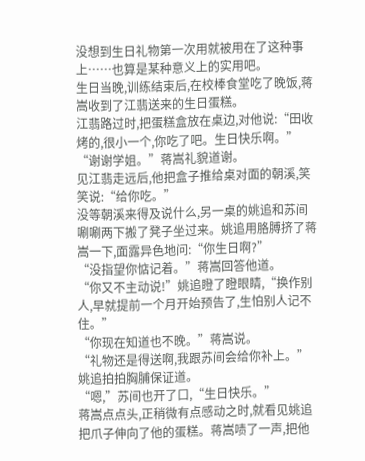没想到生日礼物第一次用就被用在了这种事上……也算是某种意义上的实用吧。
生日当晚,训练结束后,在校棒食堂吃了晚饭,蒋嵩收到了江翡送来的生日蛋糕。
江翡路过时,把蛋糕盒放在桌边,对他说:“田收烤的,很小一个,你吃了吧。生日快乐啊。”
“谢谢学姐。”蒋嵩礼貌道谢。
见江翡走远后,他把盒子推给桌对面的朝溪,笑笑说:“给你吃。”
没等朝溪来得及说什么,另一桌的姚追和苏间唰唰两下搬了凳子坐过来。姚追用胳膊挤了蒋嵩一下,面露异色地问:“你生日啊?”
“没指望你惦记着。”蒋嵩回答他道。
“你又不主动说!”姚追瞪了瞪眼睛,“换作别人,早就提前一个月开始预告了,生怕别人记不住。”
“你现在知道也不晚。”蒋嵩说。
“礼物还是得送啊,我跟苏间会给你补上。”姚追拍拍胸脯保证道。
“嗯,”苏间也开了口,“生日快乐。”
蒋嵩点点头,正稍微有点感动之时,就看见姚追把爪子伸向了他的蛋糕。蒋嵩啧了一声,把他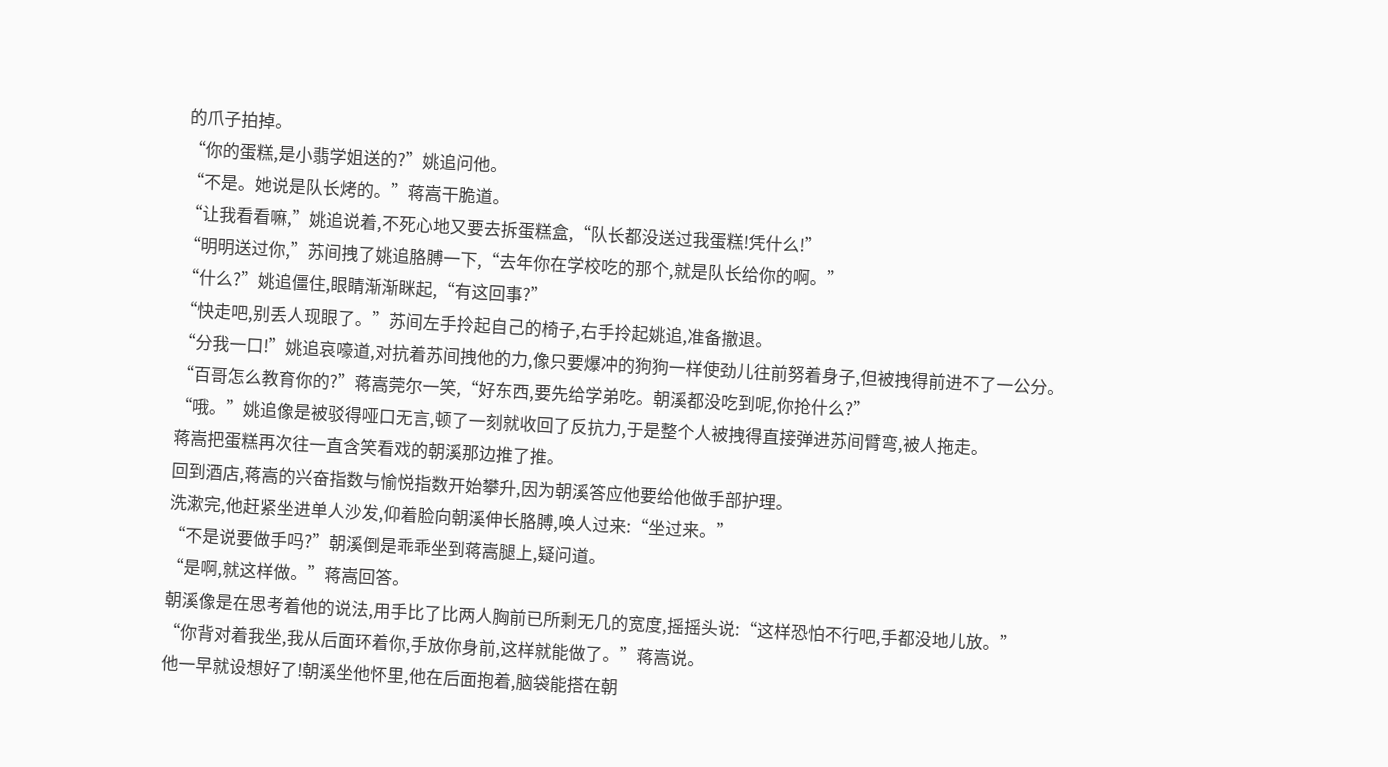的爪子拍掉。
“你的蛋糕,是小翡学姐送的?”姚追问他。
“不是。她说是队长烤的。”蒋嵩干脆道。
“让我看看嘛,”姚追说着,不死心地又要去拆蛋糕盒,“队长都没送过我蛋糕!凭什么!”
“明明送过你,”苏间拽了姚追胳膊一下,“去年你在学校吃的那个,就是队长给你的啊。”
“什么?”姚追僵住,眼睛渐渐眯起,“有这回事?”
“快走吧,别丢人现眼了。”苏间左手拎起自己的椅子,右手拎起姚追,准备撤退。
“分我一口!”姚追哀嚎道,对抗着苏间拽他的力,像只要爆冲的狗狗一样使劲儿往前努着身子,但被拽得前进不了一公分。
“百哥怎么教育你的?”蒋嵩莞尔一笑,“好东西,要先给学弟吃。朝溪都没吃到呢,你抢什么?”
“哦。”姚追像是被驳得哑口无言,顿了一刻就收回了反抗力,于是整个人被拽得直接弹进苏间臂弯,被人拖走。
蒋嵩把蛋糕再次往一直含笑看戏的朝溪那边推了推。
回到酒店,蒋嵩的兴奋指数与愉悦指数开始攀升,因为朝溪答应他要给他做手部护理。
洗漱完,他赶紧坐进单人沙发,仰着脸向朝溪伸长胳膊,唤人过来:“坐过来。”
“不是说要做手吗?”朝溪倒是乖乖坐到蒋嵩腿上,疑问道。
“是啊,就这样做。”蒋嵩回答。
朝溪像是在思考着他的说法,用手比了比两人胸前已所剩无几的宽度,摇摇头说:“这样恐怕不行吧,手都没地儿放。”
“你背对着我坐,我从后面环着你,手放你身前,这样就能做了。”蒋嵩说。
他一早就设想好了!朝溪坐他怀里,他在后面抱着,脑袋能搭在朝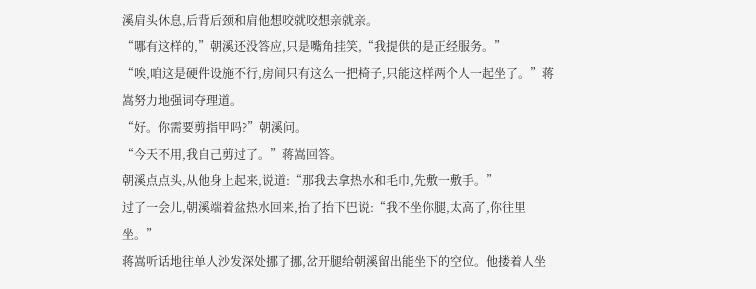溪肩头休息,后背后颈和肩他想咬就咬想亲就亲。
“哪有这样的,”朝溪还没答应,只是嘴角挂笑,“我提供的是正经服务。”
“唉,咱这是硬件设施不行,房间只有这么一把椅子,只能这样两个人一起坐了。”蒋嵩努力地强词夺理道。
“好。你需要剪指甲吗?”朝溪问。
“今天不用,我自己剪过了。”蒋嵩回答。
朝溪点点头,从他身上起来,说道:“那我去拿热水和毛巾,先敷一敷手。”
过了一会儿,朝溪端着盆热水回来,抬了抬下巴说:“我不坐你腿,太高了,你往里坐。”
蒋嵩听话地往单人沙发深处挪了挪,岔开腿给朝溪留出能坐下的空位。他搂着人坐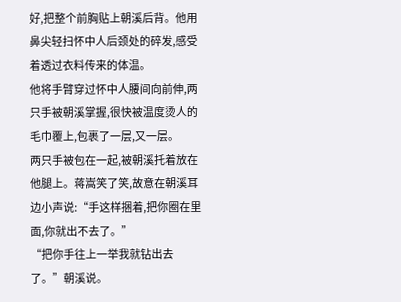好,把整个前胸贴上朝溪后背。他用鼻尖轻扫怀中人后颈处的碎发,感受着透过衣料传来的体温。
他将手臂穿过怀中人腰间向前伸,两只手被朝溪掌握,很快被温度烫人的毛巾覆上,包裹了一层,又一层。
两只手被包在一起,被朝溪托着放在他腿上。蒋嵩笑了笑,故意在朝溪耳边小声说:“手这样捆着,把你圈在里面,你就出不去了。”
“把你手往上一举我就钻出去了。”朝溪说。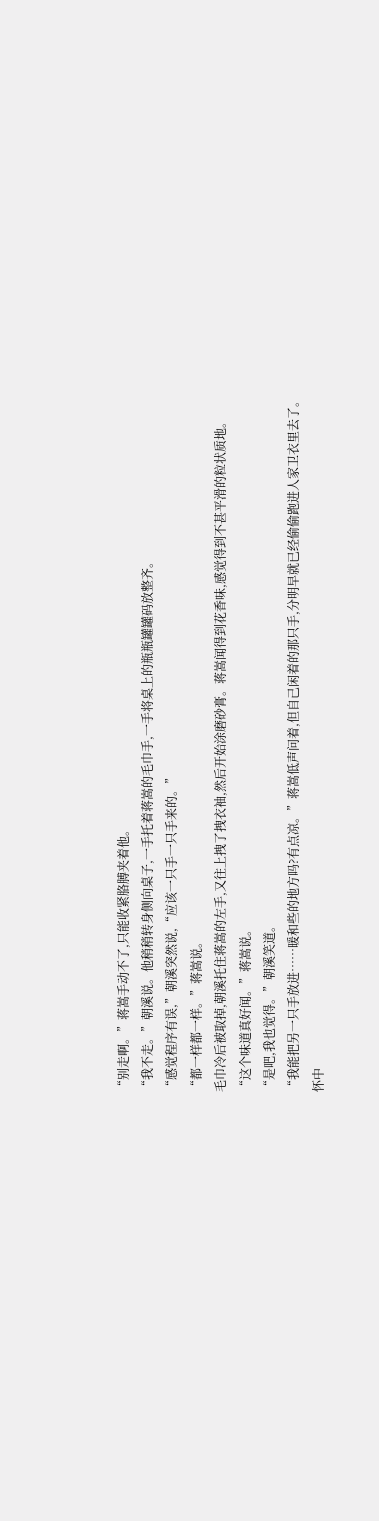“别走啊。”蒋嵩手动不了,只能收紧胳膊夹着他。
“我不走。”朝溪说。他稍稍转身侧向桌子,一手托着蒋嵩的毛巾手,一手将桌上的瓶瓶罐罐码放整齐。
“感觉程序有误,”朝溪突然说,“应该一只手一只手来的。”
“都一样都一样。”蒋嵩说。
毛巾冷后被取掉,朝溪托住蒋嵩的左手,又往上拽了拽衣袖,然后开始涂磨砂膏。蒋嵩闻得到花香味,感觉得到不甚平滑的粒状质地。
“这个味道真好闻。”蒋嵩说。
“是吧,我也觉得。”朝溪笑道。
“我能把另一只手放进……暖和些的地方吗?有点凉。”蒋嵩低声问着,但自己闲着的那只手,分明早就已经偷偷跑进人家卫衣里去了。
怀中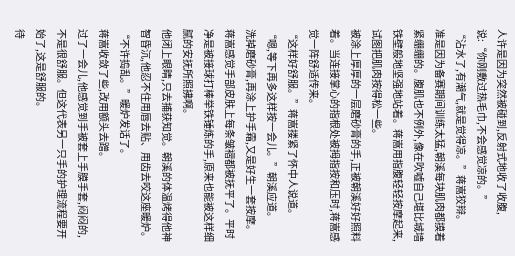人许是因为突然被碰到,反射式地收了收腹,说:“你刚敷过热毛巾,不会感觉凉的。”
“沾水了,有潮气,就是觉得凉。”蒋嵩狡辩。
准是因为备赛期间训练太猛,朝溪每块肌肉都摸着紧绷绷的。腹肌也不例外,像在吹嘘自己堪比城墙铁壁般地坚强地站着。蒋嵩用指腹轻轻按摩起来,试图把肌肉按得松一些。
被涂上厚厚的一层磨砂膏的手,正被朝溪好好照料着。当连接掌心的指根处被拇指按和压时,蒋嵩感觉一阵舒适传来。
“这样好舒服。”蒋嵩搂紧了怀中人说道。
“嗯,等下再多这样按一会儿。”朝溪应道。
洗掉磨砂膏,再涂上护手霜,又是好生一套按摩。蒋嵩感觉手部皮肤上每条皱褶都被抚平了。平时净是被接球打棒举铁锤炼的手,原来也能被这样细腻的安抚所照拂啊。
他闭上眼睛,只去捕获知觉。朝溪的体温烤得他神智昏沉,他忍不住用唇去贴、用齿去咬这座暖炉。
“不许捣乱。”暖炉发话了。
蒋嵩收敛了些,改用额头去蹭。
过了一会儿,他感觉到手被套上手膜手套,闷闷的,不是很舒服。但这代表另一只手的护理流程要开始了,这是舒服的。
待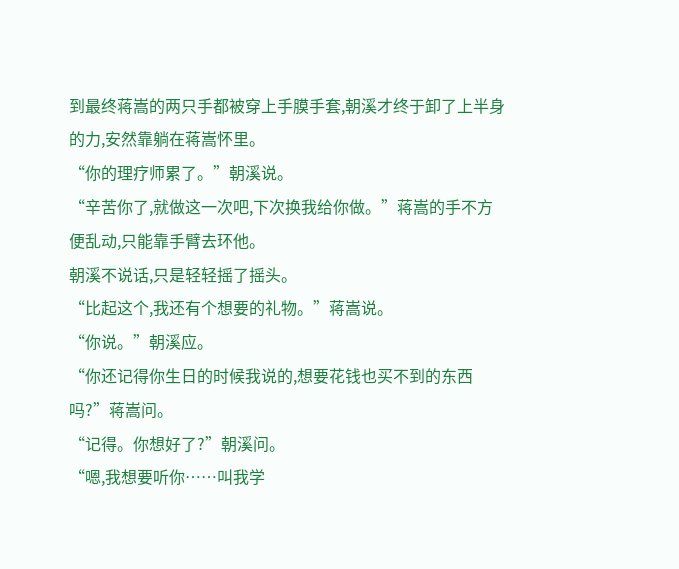到最终蒋嵩的两只手都被穿上手膜手套,朝溪才终于卸了上半身的力,安然靠躺在蒋嵩怀里。
“你的理疗师累了。”朝溪说。
“辛苦你了,就做这一次吧,下次换我给你做。”蒋嵩的手不方便乱动,只能靠手臂去环他。
朝溪不说话,只是轻轻摇了摇头。
“比起这个,我还有个想要的礼物。”蒋嵩说。
“你说。”朝溪应。
“你还记得你生日的时候我说的,想要花钱也买不到的东西吗?”蒋嵩问。
“记得。你想好了?”朝溪问。
“嗯,我想要听你……叫我学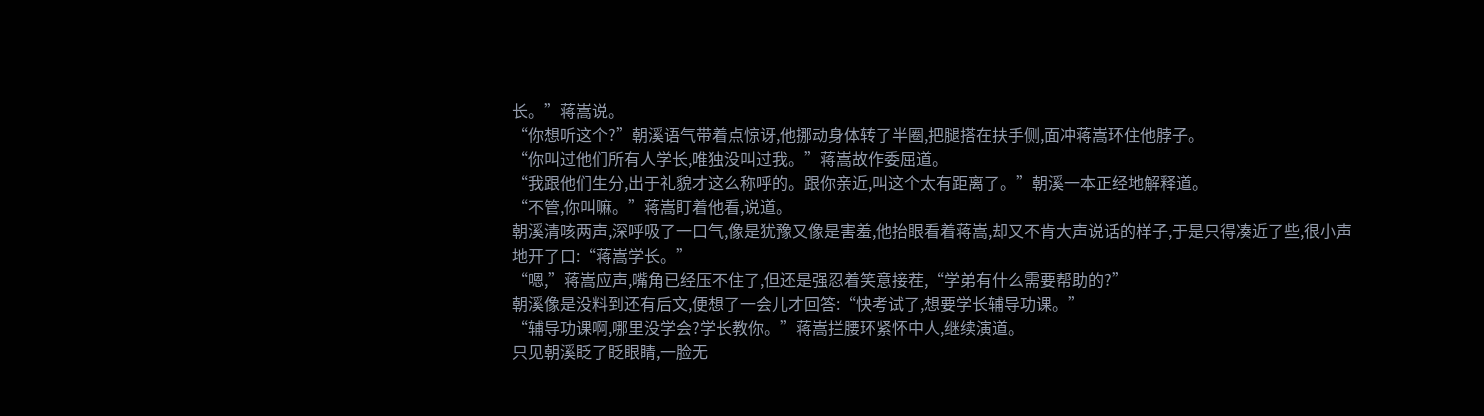长。”蒋嵩说。
“你想听这个?”朝溪语气带着点惊讶,他挪动身体转了半圈,把腿搭在扶手侧,面冲蒋嵩环住他脖子。
“你叫过他们所有人学长,唯独没叫过我。”蒋嵩故作委屈道。
“我跟他们生分,出于礼貌才这么称呼的。跟你亲近,叫这个太有距离了。”朝溪一本正经地解释道。
“不管,你叫嘛。”蒋嵩盯着他看,说道。
朝溪清咳两声,深呼吸了一口气,像是犹豫又像是害羞,他抬眼看着蒋嵩,却又不肯大声说话的样子,于是只得凑近了些,很小声地开了口:“蒋嵩学长。”
“嗯,”蒋嵩应声,嘴角已经压不住了,但还是强忍着笑意接茬,“学弟有什么需要帮助的?”
朝溪像是没料到还有后文,便想了一会儿才回答:“快考试了,想要学长辅导功课。”
“辅导功课啊,哪里没学会?学长教你。”蒋嵩拦腰环紧怀中人,继续演道。
只见朝溪眨了眨眼睛,一脸无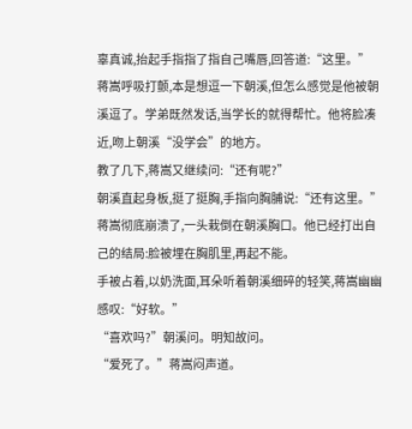辜真诚,抬起手指指了指自己嘴唇,回答道:“这里。”
蒋嵩呼吸打颤,本是想逗一下朝溪,但怎么感觉是他被朝溪逗了。学弟既然发话,当学长的就得帮忙。他将脸凑近,吻上朝溪“没学会”的地方。
教了几下,蒋嵩又继续问:“还有呢?”
朝溪直起身板,挺了挺胸,手指向胸脯说:“还有这里。”
蒋嵩彻底崩溃了,一头栽倒在朝溪胸口。他已经打出自己的结局:脸被埋在胸肌里,再起不能。
手被占着,以奶洗面,耳朵听着朝溪细碎的轻笑,蒋嵩幽幽感叹:“好软。”
“喜欢吗?”朝溪问。明知故问。
“爱死了。”蒋嵩闷声道。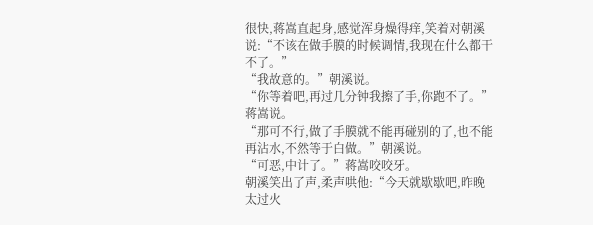很快,蒋嵩直起身,感觉浑身燥得痒,笑着对朝溪说:“不该在做手膜的时候调情,我现在什么都干不了。”
“我故意的。”朝溪说。
“你等着吧,再过几分钟我擦了手,你跑不了。”蒋嵩说。
“那可不行,做了手膜就不能再碰别的了,也不能再沾水,不然等于白做。”朝溪说。
“可恶,中计了。”蒋嵩咬咬牙。
朝溪笑出了声,柔声哄他:“今天就歇歇吧,昨晚太过火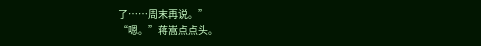了……周末再说。”
“嗯。”蒋嵩点点头。